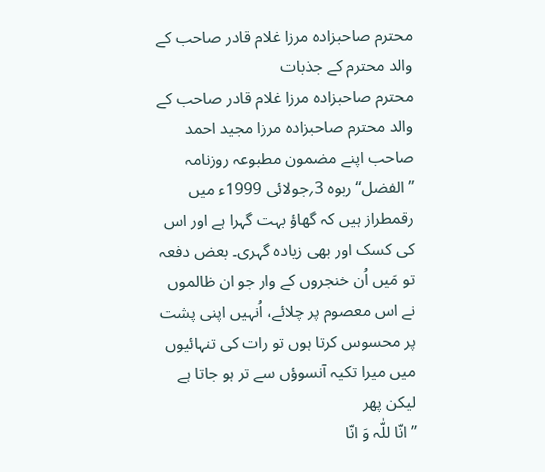محترم صاحبزادہ مرزا غلام قادر صاحب کے والد محترم کے جذبات
محترم صاحبزادہ مرزا غلام قادر صاحب کے والد محترم صاحبزادہ مرزا مجید احمد صاحب اپنے مضمون مطبوعہ روزنامہ ’’الفضل‘‘ ربوہ 3؍جولائی 1999ء میں رقمطراز ہیں کہ گھاؤ بہت گہرا ہے اور اس کی کسک اور بھی زیادہ گہری۔ بعض دفعہ تو مَیں اُن خنجروں کے وار جو ان ظالموں نے اس معصوم پر چلائے، اُنہیں اپنی پشت پر محسوس کرتا ہوں تو رات کی تنہائیوں میں میرا تکیہ آنسوؤں سے تر ہو جاتا ہے لیکن پھر
’’انّا للّٰہ وَ انّا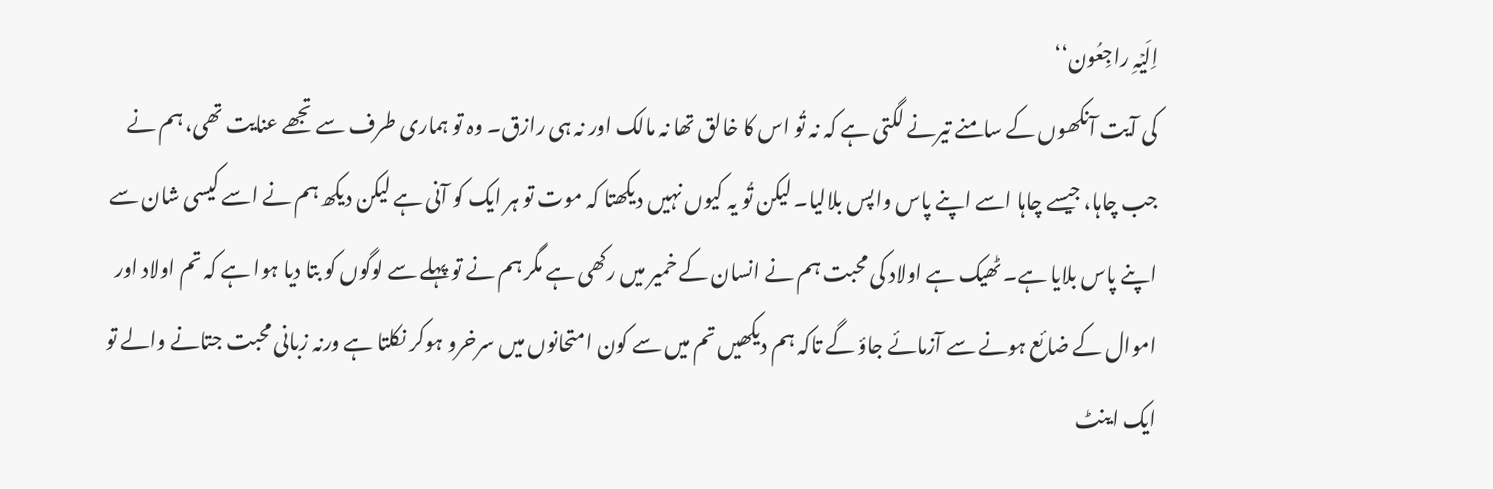اِلَیۡہِ راجِعُون‘‘
کی آیت آنکھوں کے سامنے تیرنے لگتی ہے کہ نہ تُو اس کا خالق تھا نہ مالک اور نہ ہی رازق۔ وہ تو ہماری طرف سے تجھے عنایت تھی، ہم نے جب چاہا، جیسے چاہا اسے اپنے پاس واپس بلالیا۔ لیکن تُو یہ کیوں نہیں دیکھتا کہ موت تو ہر ایک کو آنی ہے لیکن دیکھ ہم نے اسے کیسی شان سے اپنے پاس بلایا ہے۔ ٹھیک ہے اولاد کی محبت ہم نے انسان کے خمیر میں رکھی ہے مگر ہم نے تو پہلے سے لوگوں کو بتا دیا ہوا ہے کہ تم اولاد اور اموال کے ضائع ہونے سے آزمائے جاؤ گے تاکہ ہم دیکھیں تم میں سے کون امتحانوں میں سرخرو ہوکر نکلتا ہے ورنہ زبانی محبت جتانے والے تو ایک اینٹ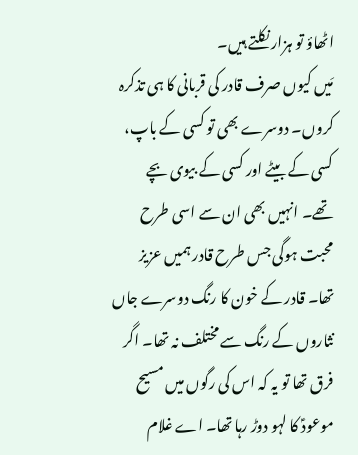اٹھاؤ تو ہزار نکلتے ہیں۔
مَیں کیوں صرف قادر کی قربانی کا ہی تذکرہ کروں۔ دوسرے بھی تو کسی کے باپ، کسی کے بیٹے اور کسی کے بیوی بچے تھے۔ انہیں بھی ان سے اسی طرح محبت ہوگی جس طرح قادر ہمیں عزیز تھا۔ قادر کے خون کا رنگ دوسرے جاں نثاروں کے رنگ سے مختلف نہ تھا۔ اگر فرق تھا تو یہ کہ اس کی رگوں میں مسیح موعودؑ کا لہو دوڑ رہا تھا۔ اے غلام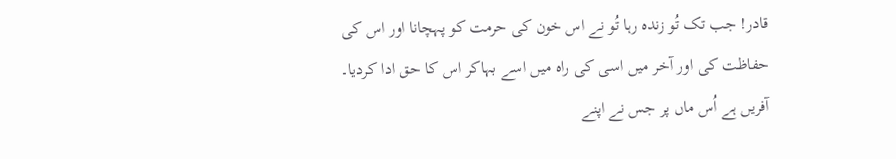قادر! جب تک تُو زندہ رہا تُو نے اس خون کی حرمت کو پہچانا اور اس کی حفاظت کی اور آخر میں اسی کی راہ میں اسے بہاکر اس کا حق ادا کردیا۔
آفریں ہے اُس ماں پر جس نے اپنے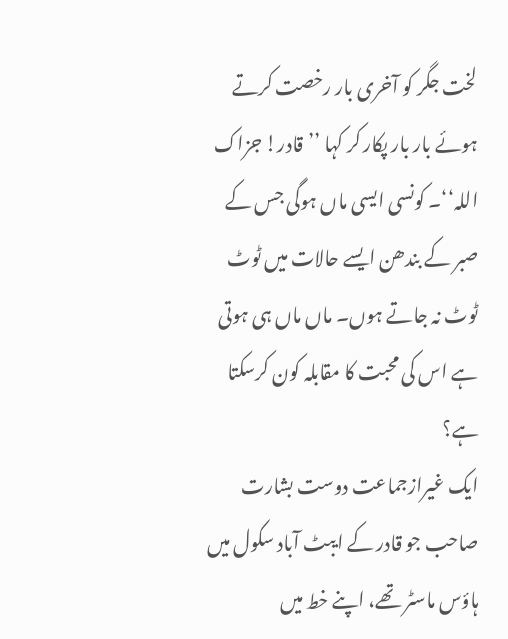لخت جگر کو آخری بار رخصت کرتے ہوئے بار بار پکار کر کہا ’’قادر! جزاک اللہ‘‘۔ کونسی ایسی ماں ہوگی جس کے صبر کے بندھن ایسے حالات میں ٹوٹ ٹوٹ نہ جاتے ہوں۔ ماں ماں ہی ہوتی ہے اس کی محبت کا مقابلہ کون کرسکتا ہے؟
ایک غیرازجماعت دوست بشارت صاحب جو قادر کے ایبٹ آباد سکول میں ہاؤس ماسٹر تھے، اپنے خط میں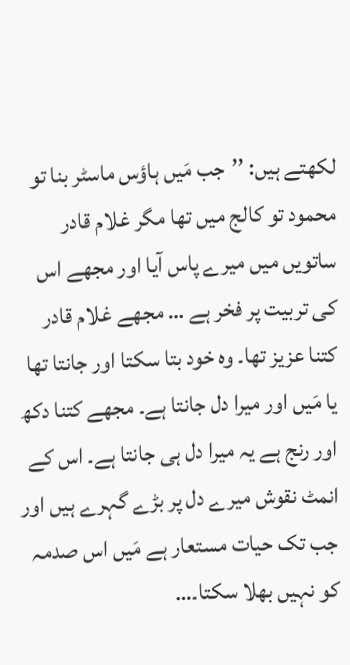لکھتے ہیں: ’’جب مَیں ہاؤس ماسٹر بنا تو محمود تو کالج میں تھا مگر غلام قادر ساتویں میں میرے پاس آیا اور مجھے اس کی تربیت پر فخر ہے … مجھے غلام قادر کتنا عزیز تھا۔ وہ خود بتا سکتا اور جانتا تھا یا مَیں اور میرا دل جانتا ہے۔ مجھے کتنا دکھ اور رنج ہے یہ میرا دل ہی جانتا ہے۔ اس کے انمٹ نقوش میرے دل پر بڑے گہرے ہیں اور جب تک حیات مستعار ہے مَیں اس صدمہ کو نہیں بھلا سکتا۔…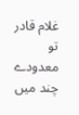غلام قادر تو معدودے چند میں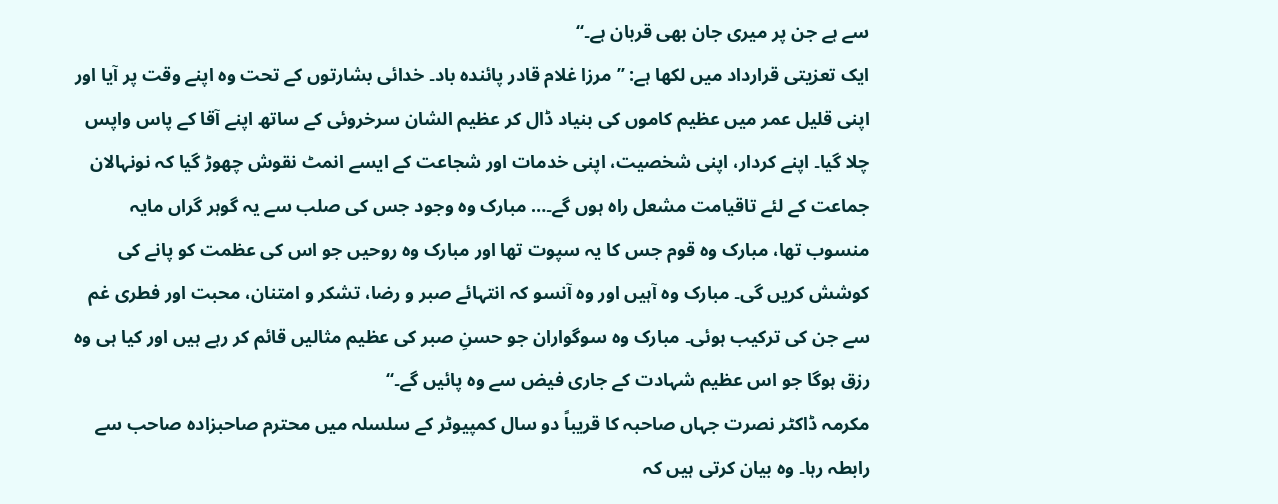سے ہے جن پر میری جان بھی قربان ہے۔‘‘
ایک تعزیتی قرارداد میں لکھا ہے: ’’مرزا غلام قادر پائندہ باد۔ خدائی بشارتوں کے تحت وہ اپنے وقت پر آیا اور اپنی قلیل عمر میں عظیم کاموں کی بنیاد ڈال کر عظیم الشان سرخروئی کے ساتھ اپنے آقا کے پاس واپس چلا گیا۔ اپنے کردار، اپنی شخصیت، اپنی خدمات اور شجاعت کے ایسے انمٹ نقوش چھوڑ گیا کہ نونہالان جماعت کے لئے تاقیامت مشعل راہ ہوں گے۔… مبارک وہ وجود جس کی صلب سے یہ گوہر گراں مایہ منسوب تھا، مبارک وہ قوم جس کا یہ سپوت تھا اور مبارک وہ روحیں جو اس کی عظمت کو پانے کی کوشش کریں گی۔ مبارک وہ آہیں اور وہ آنسو کہ انتہائے صبر و رضا، تشکر و امتنان، محبت اور فطری غم سے جن کی ترکیب ہوئی۔ مبارک وہ سوگواران جو حسنِ صبر کی عظیم مثالیں قائم کر رہے ہیں اور کیا ہی وہ رزق ہوگا جو اس عظیم شہادت کے جاری فیض سے وہ پائیں گے۔‘‘
مکرمہ ڈاکٹر نصرت جہاں صاحبہ کا قریباً دو سال کمپیوٹر کے سلسلہ میں محترم صاحبزادہ صاحب سے رابطہ رہا۔ وہ بیان کرتی ہیں کہ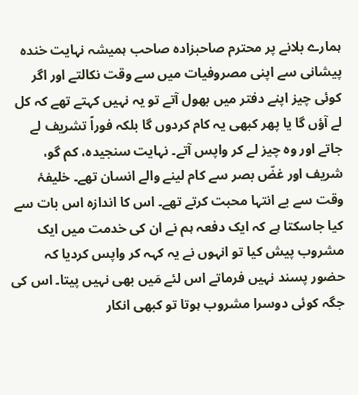ہمارے بلانے پر محترم صاحبزادہ صاحب ہمیشہ نہایت خندہ پیشانی سے اپنی مصروفیات میں سے وقت نکالتے اور اگر کوئی چیز اپنے دفتر میں بھول آتے تو یہ نہیں کہتے تھے کہ کل لے آؤں گا یا پھر کبھی یہ کام کردوں گا بلکہ فوراً تشریف لے جاتے اور وہ چیز لے کر واپس آتے۔ نہایت سنجیدہ، کم گو، شریف اور غضّ بصر سے کام لینے والے انسان تھے۔ خلیفۂ وقت سے بے انتہا محبت کرتے تھے۔ اس کا اندازہ اس بات سے کیا جاسکتا ہے کہ ایک دفعہ ہم نے ان کی خدمت میں ایک مشروب پیش کیا تو انہوں نے یہ کہہ کر واپس کردیا کہ حضور پسند نہیں فرماتے اس لئے مَیں بھی نہیں پیتا۔ اس کی جگہ کوئی دوسرا مشروب ہوتا تو کبھی انکار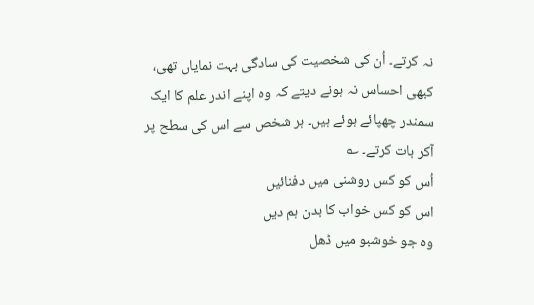نہ کرتے۔ اُن کی شخصیت کی سادگی بہت نمایاں تھی، کبھی احساس نہ ہونے دیتے کہ وہ اپنے اندر علم کا ایک سمندر چھپائے ہوئے ہیں۔ ہر شخص سے اس کی سطح پر آکر بات کرتے۔ ؎
اُس کو کس روشنی میں دفنائیں
اس کو کس خواب کا بدن ہم دیں
وہ جو خوشبو میں ڈھل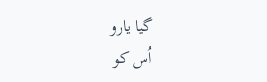گیا یارو
اُس کو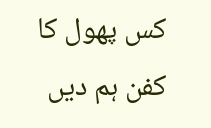کس پھول کا کفن ہم دیں